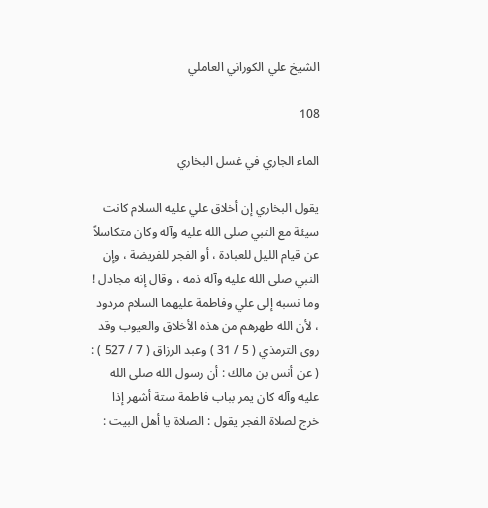الشيخ علي الكوراني العاملي

108

الماء الجاري في غسل البخاري

يقول البخاري إن أخلاق علي عليه السلام كانت سيئة مع النبي صلى الله عليه وآله وكان متكاسلاً عن قيام الليل للعبادة ، أو الفجر للفريضة ، وإن النبي صلى الله عليه وآله ذمه ، وقال إنه مجادل ! وما نسبه إلى علي وفاطمة عليهما السلام مردود ، لأن الله طهرهم من هذه الأخلاق والعيوب وقد روى الترمذي ( 5 / 31 ) وعبد الرزاق ( 7 / 527 ) : ( عن أنس بن مالك : أن رسول الله صلى الله عليه وآله كان يمر بباب فاطمة ستة أشهر إذا خرج لصلاة الفجر يقول : الصلاة يا أهل البيت :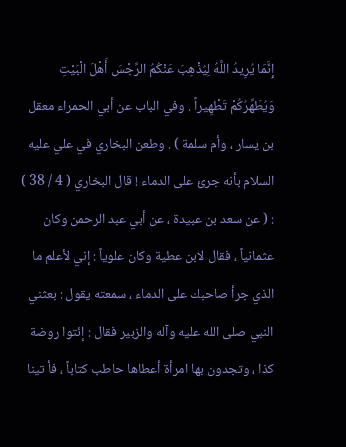إِنَّمَا يُرِيدُ اللَّهُ لِيُذْهِبَ عَنْكُمُ الرِّجْسَ أَهْلَ الْبَيْتِ وَيُطَهِّرُكُمْ تَطْهِيراً . وفي الباب عن أبي الحمراء معقل بن يسار ، وأم سلمة ) . وطعن البخاري في علي عليه السلام بأنه جرئ على الدماء ! قال البخاري ( 4 / 38 ) : ( عن سعد بن عبيدة ، عن أبي عبد الرحمن وكان عثمانياً ، فقال لابن عطية وكان علوياً : إني لأعلم ما الذي جرأ صاحبك على الدماء ، سمعته يقول : بعثني النبي صلى الله عليه وآله والزبير فقال : إئتوا روضة كذا ، وتجدون بها امرأة أعطاها حاطب كتاباً ، فأ تينا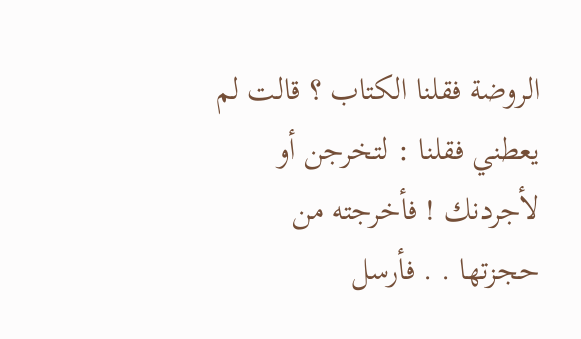الروضة فقلنا الكتاب ؟ قالت لم يعطني فقلنا : لتخرجن أو لأجردنك ! فأخرجته من حجزتها . . فأرسل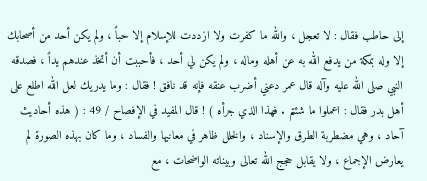إلى حاطب فقال : لا تعجل ، والله ما كفرت ولا ازددت للإسلام إلا حباً ، ولم يكن أحد من أصحابك إلا وله بمكة من يدفع الله به عن أهله وماله ، ولم يكن لي أحد ، فأحببت أن أتخذ عندهم يداً ، فصدقه النبي صلى الله عليه وآله قال عمر دعني أضرب عنقه فإنه قد نافق ! فقال : وما يدريك لعل الله اطلع على أهل بدر فقال : اعملوا ما شئتم . فهذا الذي جرأه ) ! قال المفيد في الإفصاح / 49 : ( هذه أحاديث آحاد ، وهي مضطربة الطرق والإسناد ، والخلل ظاهر في معانيها والفساد ، وما كان بهذه الصورة لم يعارض الإجماع ، ولا يقابل حجج الله تعالى وبيناته الواضحات ، مع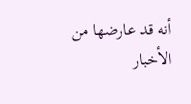أنه قد عارضها من الأخبار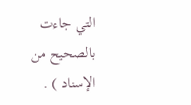التي جاءت بالصحيح من الإسناد ) .